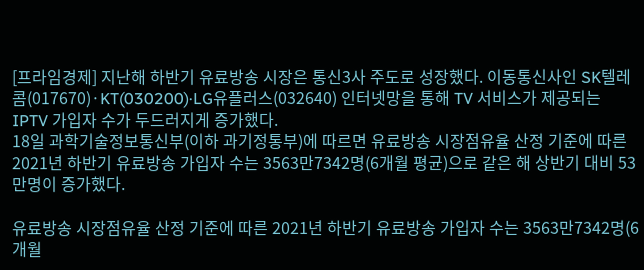[프라임경제] 지난해 하반기 유료방송 시장은 통신3사 주도로 성장했다. 이동통신사인 SK텔레콤(017670)·KT(030200)·LG유플러스(032640) 인터넷망을 통해 TV 서비스가 제공되는 IPTV 가입자 수가 두드러지게 증가했다.
18일 과학기술정보통신부(이하 과기정통부)에 따르면 유료방송 시장점유율 산정 기준에 따른 2021년 하반기 유료방송 가입자 수는 3563만7342명(6개월 평균)으로 같은 해 상반기 대비 53만명이 증가했다.

유료방송 시장점유율 산정 기준에 따른 2021년 하반기 유료방송 가입자 수는 3563만7342명(6개월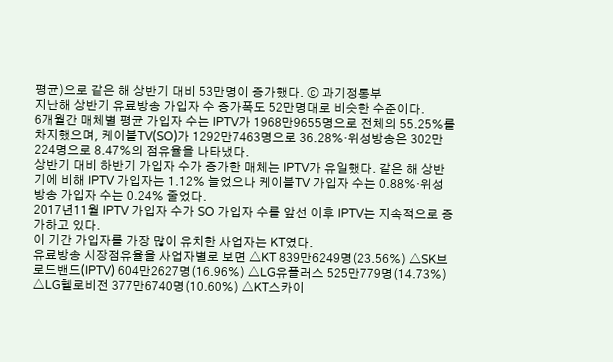평균)으로 같은 해 상반기 대비 53만명이 증가했다. ⓒ 과기정통부
지난해 상반기 유료방송 가입자 수 증가폭도 52만명대로 비슷한 수준이다.
6개월간 매체별 평균 가입자 수는 IPTV가 1968만9655명으로 전체의 55.25%를 차지했으며, 케이블TV(SO)가 1292만7463명으로 36.28%·위성방송은 302만224명으로 8.47%의 점유율을 나타냈다.
상반기 대비 하반기 가입자 수가 증가한 매체는 IPTV가 유일했다. 같은 해 상반기에 비해 IPTV 가입자는 1.12% 늘었으나 케이블TV 가입자 수는 0.88%·위성방송 가입자 수는 0.24% 줄었다.
2017년11월 IPTV 가입자 수가 SO 가입자 수를 앞선 이후 IPTV는 지속적으로 증가하고 있다.
이 기간 가입자를 가장 많이 유치한 사업자는 KT였다.
유료방송 시장점유율을 사업자별로 보면 △KT 839만6249명(23.56%) △SK브로드밴드(IPTV) 604만2627명(16.96%) △LG유플러스 525만779명(14.73%) △LG헬로비전 377만6740명(10.60%) △KT스카이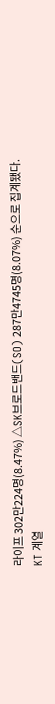라이프 302만224명(8.47%) △SK브로드밴드(SO) 287만4745명(8.07%) 순으로 집계됐다.
KT 계열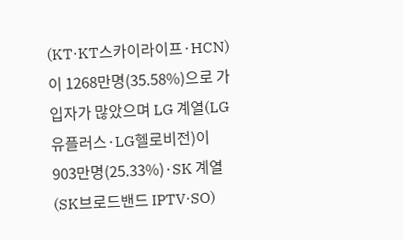(KT·KT스카이라이프·HCN)이 1268만명(35.58%)으로 가입자가 많았으며 LG 계열(LG유플러스·LG헬로비전)이 903만명(25.33%)·SK 계열(SK브로드밴드 IPTV·SO)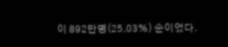이 892만명(25.03%) 순이었다.